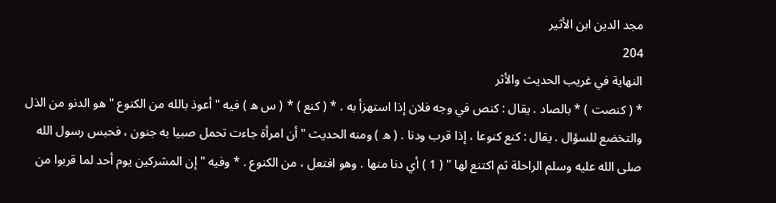مجد الدين ابن الأثير
204
النهاية في غريب الحديث والأثر
* ( كنصت ) * بالصاد . يقال : كنص في وجه فلان إذا استهزأ به . * ( كنع ) * ( س ه ) فيه " أعوذ بالله من الكنوع " هو الدنو من الذل والتخضع للسؤال . يقال : كنع كنوعا ، إذا قرب ودنا . ( ه ) ومنه الحديث " أن امرأة جاءت تحمل صبيا به جنون ، فحبس رسول الله صلى الله عليه وسلم الراحلة ثم اكتنع لها " ( 1 ) أي دنا منها . وهو افتعل ، من الكنوع . * وفيه " إن المشركين يوم أحد لما قربوا من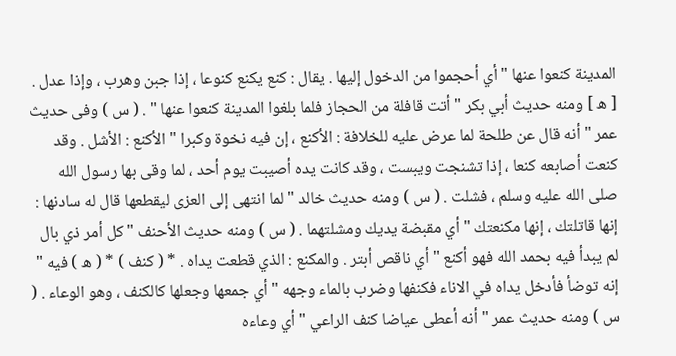المدينة كنعوا عنها " أي أحجموا من الدخول إليها . يقال : كنع يكنع كنوعا ، إذا جبن وهرب ، وإذا عدل . [ ه ] ومنه حديث أبي بكر " أتت قافلة من الحجاز فلما بلغوا المدينة كنعوا عنها " . ( س ) وفى حديث عمر " أنه قال عن طلحة لما عرض عليه للخلافة : الأكنع ، إن فيه نخوة وكبرا " الأكنع : الأشل . وقد كنعت أصابعه كنعا ، إذا تشنجت ويبست ، وقد كانت يده أصيبت يوم أحد ، لما وقى بها رسول الله صلى الله عليه وسلم ، فشلت . ( س ) ومنه حديث خالد " لما انتهى إلى العزى ليقطعها قال له سادنها : إنها قاتلتك ، إنها مكنعتك " أي مقبضة يديك ومشلتهما . ( س ) ومنه حديث الأحنف " كل أمر ذي بال لم يبدأ فيه بحمد الله فهو أكنع " أي ناقص أبتر . والمكنع : الذي قطعت يداه . * ( كنف ) * ( ه ) فيه " إنه توضأ فأدخل يداه في الاناء فكنفها وضرب بالماء وجهه " أي جمعها وجعلها كالكنف ، وهو الوعاء . ( س ) ومنه حديث عمر " أنه أعطى عياضا كنف الراعي " أي وعاءه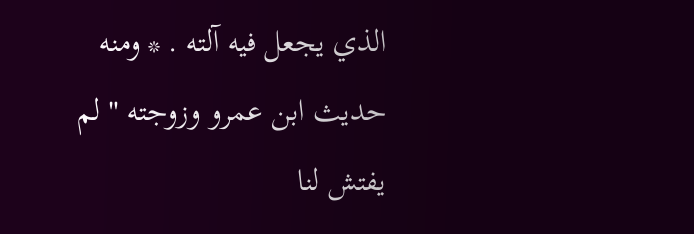الذي يجعل فيه آلته . * ومنه حديث ابن عمرو وزوجته " لم يفتش لنا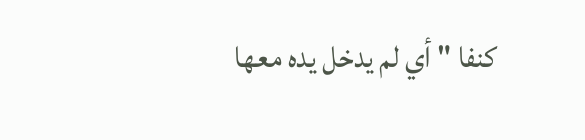كنفا " أي لم يدخل يده معها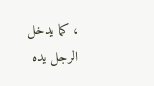، كما يدخل الرجل يده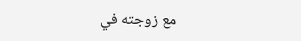مع زوجته في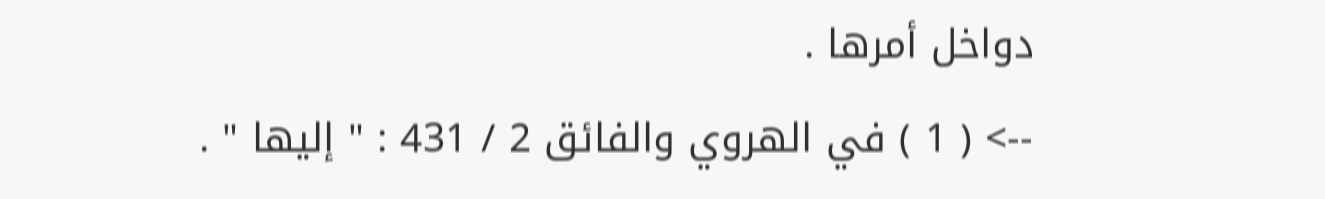دواخل أمرها .
--> ( 1 ) في الهروي والفائق 2 / 431 : " إليها " .